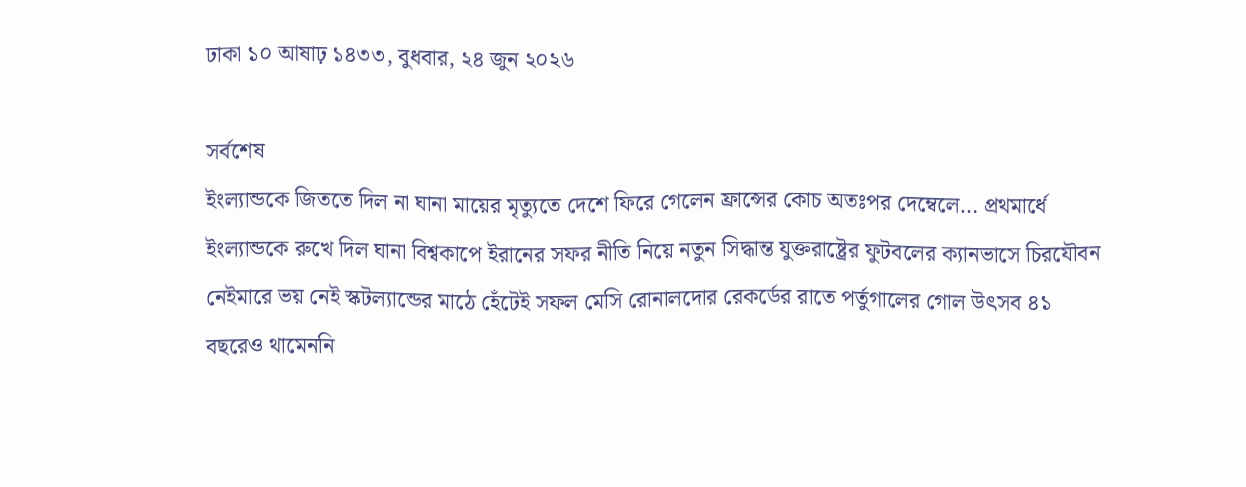ঢাকা ১০ আষাঢ় ১৪৩৩, বুধবার, ২৪ জুন ২০২৬

সর্বশেষ
ইংল্যান্ডকে জিততে দিল না ঘানা মায়ের মৃত্যুতে দেশে ফিরে গেলেন ফ্রান্সের কোচ অতঃপর দেম্বেলে… প্রথমার্ধে ইংল্যান্ডকে রুখে দিল ঘানা বিশ্বকাপে ইরানের সফর নীতি নিয়ে নতুন সিদ্ধান্ত যুক্তরাষ্ট্রের ফুটবলের ক্যানভাসে চিরযৌবন নেইমারে ভয় নেই স্কটল্যান্ডের মাঠে হেঁটেই সফল মেসি রোনালদোর রেকর্ডের রাতে পর্তুগালের গোল উৎসব ৪১ বছরেও থামেননি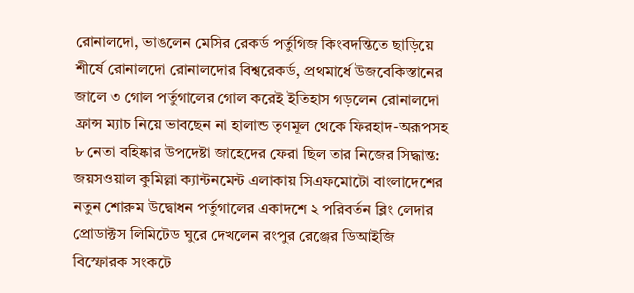রোনালদো, ভাঙলেন মেসির রেকর্ড পর্তুগিজ কিংবদন্তিতে ছাড়িয়ে শীর্ষে রোনালদো রোনালদোর বিশ্বরেকর্ড, প্রথমার্ধে উজবেকিস্তানের জালে ৩ গোল পর্তুগালের গোল করেই ইতিহাস গড়লেন রোনালদো ফ্রান্স ম্যাচ নিয়ে ভাবছেন না হালান্ড তৃণমূল থেকে ফিরহাদ-অরূপসহ ৮ নেতা বহিষ্কার উপদেষ্টা জাহেদের ফেরা ছিল তার নিজের সিদ্ধান্ত: জয়সওয়াল কুমিল্লা ক্যান্টনমেন্ট এলাকায় সিএফমোটো বাংলাদেশের নতুন শোরুম উদ্বোধন পর্তুগালের একাদশে ২ পরিবর্তন ব্লিং লেদার প্রোডাক্টস লিমিটেড ঘুরে দেখলেন রংপুর রেঞ্জের ডিআইজি বিস্ফোরক সংকটে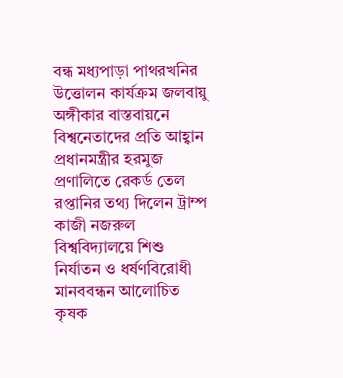বন্ধ মধ্যপাড়া পাথরখনির উত্তোলন কার্যক্রম জলবায়ু অঙ্গীকার বাস্তবায়নে বিশ্বনেতাদের প্রতি আহ্বান প্রধানমন্ত্রীর হরমুজ প্রণালিতে রেকর্ড তেল রপ্তানির তথ্য দিলেন ট্রাম্প কাজী নজরুল বিশ্ববিদ্যালয়ে শিশু নির্যাতন ও ধর্ষণবিরোধী মানববন্ধন আলোচিত কৃষক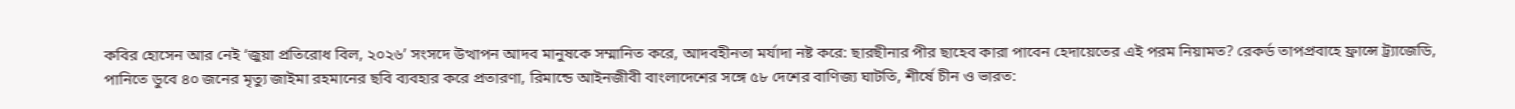কবির হোসেন আর নেই ‘জুয়া প্রতিরোধ বিল, ২০২৬’ সংসদে উত্থাপন আদব মানুষকে সম্মানিত করে, আদবহীনতা মর্যাদা নষ্ট করে: ছারছীনার পীর ছাহেব কারা পাবেন হেদায়েতের এই পরম নিয়ামত? রেকর্ড তাপপ্রবাহে ফ্রান্সে ট্র্যাজেডি, পানিতে ডুবে ৪০ জনের মৃত্যু জাইমা রহমানের ছবি ব্যবহার করে প্রতারণা, রিমান্ডে আইনজীবী বাংলাদেশের সঙ্গে ৫৮ দেশের বাণিজ্য ঘাটতি, শীর্ষে চীন ও ভারত: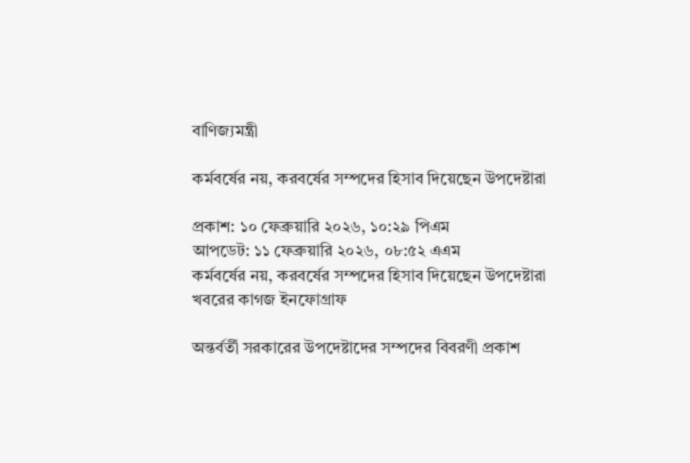বাণিজ্যমন্ত্রী

কর্মবর্ষের নয়, করবর্ষের সম্পদের হিসাব দিয়েছেন উপদেষ্টারা

প্রকাশ: ১০ ফেব্রুয়ারি ২০২৬, ১০:২৯ পিএম
আপডেট: ১১ ফেব্রুয়ারি ২০২৬, ০৮:৫২ এএম
কর্মবর্ষের নয়, করবর্ষের সম্পদের হিসাব দিয়েছেন উপদেষ্টারা
খবরের কাগজ ইনফোগ্রাফ

অন্তর্বর্তী সরকারের উপদেষ্টাদের সম্পদের বিবরণী প্রকাশ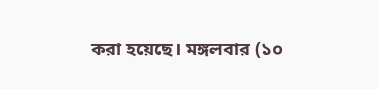করা হয়েছে। মঙ্গলবার (১০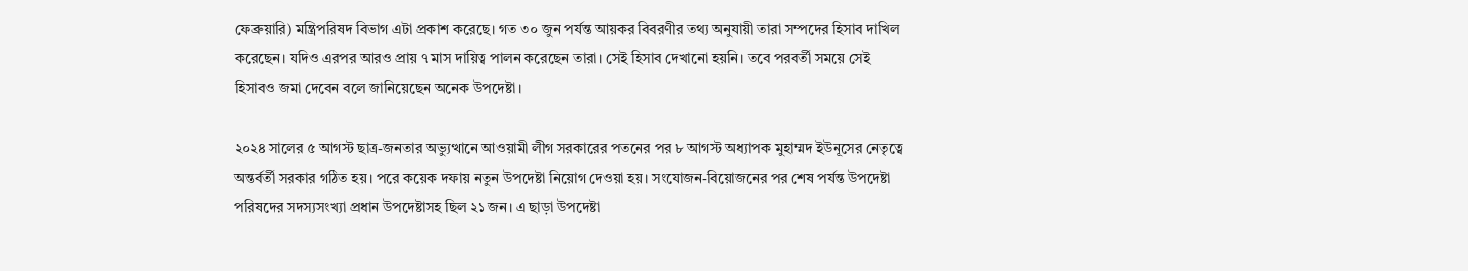ফেব্রুয়ারি) মন্ত্রিপরিষদ বিভাগ এটা প্রকাশ করেছে। গত ৩০ জুন পর্যন্ত আয়কর বিবরণীর তথ্য অনুযায়ী তারা সম্পদের হিসাব দাখিল করেছেন। যদিও এরপর আরও প্রায় ৭ মাস দায়িত্ব পালন করেছেন তারা। সেই হিসাব দেখানো হয়নি। তবে পরবর্তী সময়ে সেই হিসাবও জমা দেবেন বলে জানিয়েছেন অনেক উপদেষ্টা।

২০২৪ সালের ৫ আগস্ট ছাত্র-জনতার অভ্যুত্থানে আওয়ামী লীগ সরকারের পতনের পর ৮ আগস্ট অধ্যাপক মুহাম্মদ ইউনূসের নেতৃত্বে অন্তর্বর্তী সরকার গঠিত হয়। পরে কয়েক দফায় নতুন উপদেষ্টা নিয়োগ দেওয়া হয়। সংযোজন-বিয়োজনের পর শেষ পর্যন্ত উপদেষ্টা পরিষদের সদস্যসংখ্যা প্রধান উপদেষ্টাসহ ছিল ২১ জন। এ ছাড়া উপদেষ্টা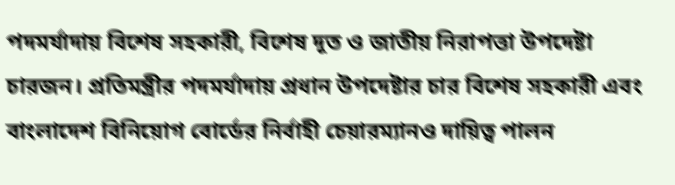পদমর্যাদায় বিশেষ সহকারী, বিশেষ দূত ও জাতীয় নিরাপত্তা উপদেষ্টা চারজন। প্রতিমন্ত্রীর পদমর্যাদায় প্রধান উপদেষ্টার চার বিশেষ সহকারী এবং বাংলাদেশ বিনিয়োগ বোর্ডের নির্বাহী চেয়ারম্যানও দায়িত্ব পালন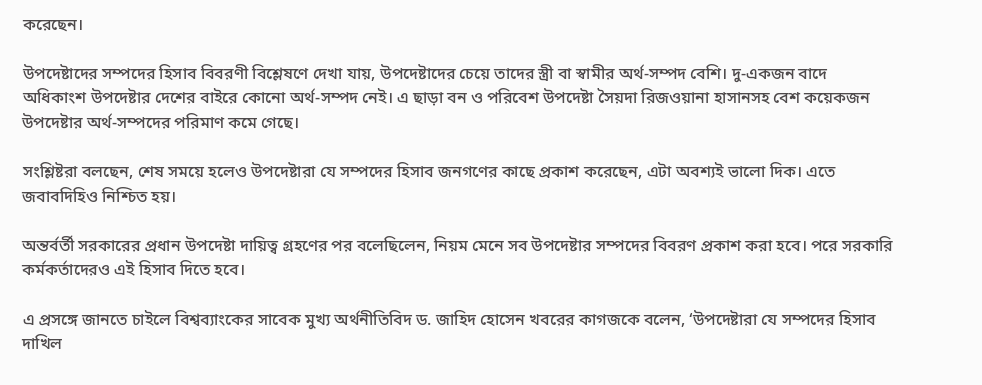করেছেন।

উপদেষ্টাদের সম্পদের হিসাব বিবরণী বিশ্লেষণে দেখা যায়, উপদেষ্টাদের চেয়ে তাদের স্ত্রী বা স্বামীর অর্থ-সম্পদ বেশি। দু-একজন বাদে অধিকাংশ উপদেষ্টার দেশের বাইরে কোনো অর্থ-সম্পদ নেই। এ ছাড়া বন ও পরিবেশ উপদেষ্টা সৈয়দা রিজওয়ানা হাসানসহ বেশ কয়েকজন উপদেষ্টার অর্থ-সম্পদের পরিমাণ কমে গেছে।

সংশ্লিষ্টরা বলছেন, শেষ সময়ে হলেও উপদেষ্টারা যে সম্পদের হিসাব জনগণের কাছে প্রকাশ করেছেন, এটা অবশ্যই ভালো দিক। এতে জবাবদিহিও নিশ্চিত হয়।

অন্তর্বর্তী সরকারের প্রধান উপদেষ্টা দায়িত্ব গ্রহণের পর বলেছিলেন, নিয়ম মেনে সব উপদেষ্টার সম্পদের বিবরণ প্রকাশ করা হবে। পরে সরকারি কর্মকর্তাদেরও এই হিসাব দিতে হবে।

এ প্রসঙ্গে জানতে চাইলে বিশ্বব্যাংকের সাবেক মুখ্য অর্থনীতিবিদ ড. জাহিদ হোসেন খবরের কাগজকে বলেন, ‘উপদেষ্টারা যে সম্পদের হিসাব দাখিল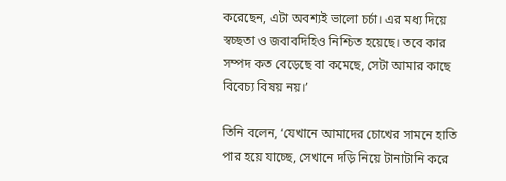করেছেন, এটা অবশ্যই ভালো চর্চা। এর মধ্য দিয়ে স্বচ্ছতা ও জবাবদিহিও নিশ্চিত হয়েছে। তবে কার সম্পদ কত বেড়েছে বা কমেছে, সেটা আমার কাছে বিবেচ্য বিষয় নয়।’

তিনি বলেন, ‘যেখানে আমাদের চোখের সামনে হাতি পার হয়ে যাচ্ছে, সেখানে দড়ি নিয়ে টানাটানি করে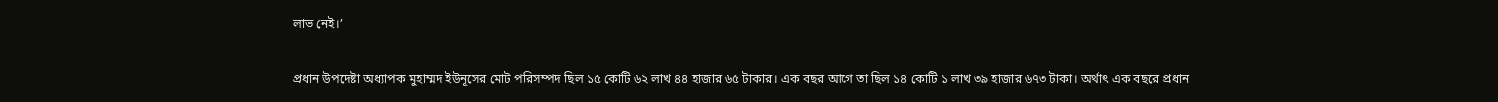লাভ নেই।’

প্রধান উপদেষ্টা অধ্যাপক মুহাম্মদ ইউনূসের মোট পরিসম্পদ ছিল ১৫ কোটি ৬২ লাখ ৪৪ হাজার ৬৫ টাকার। এক বছর আগে তা ছিল ১৪ কোটি ১ লাখ ৩৯ হাজার ৬৭৩ টাকা। অর্থাৎ এক বছরে প্রধান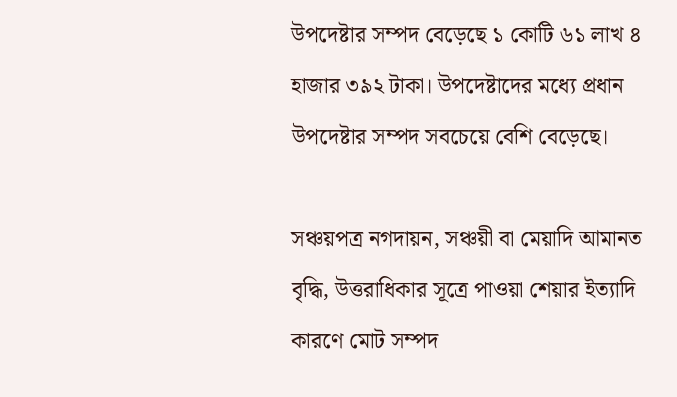উপদেষ্টার সম্পদ বেড়েছে ১ কোটি ৬১ লাখ ৪ হাজার ৩৯২ টাকা। উপদেষ্টাদের মধ্যে প্রধান উপদেষ্টার সম্পদ সবচেয়ে বেশি বেড়েছে।

সঞ্চয়পত্র নগদায়ন, সঞ্চয়ী বা মেয়াদি আমানত বৃদ্ধি, উত্তরাধিকার সূত্রে পাওয়া শেয়ার ইত্যাদি কারণে মোট সম্পদ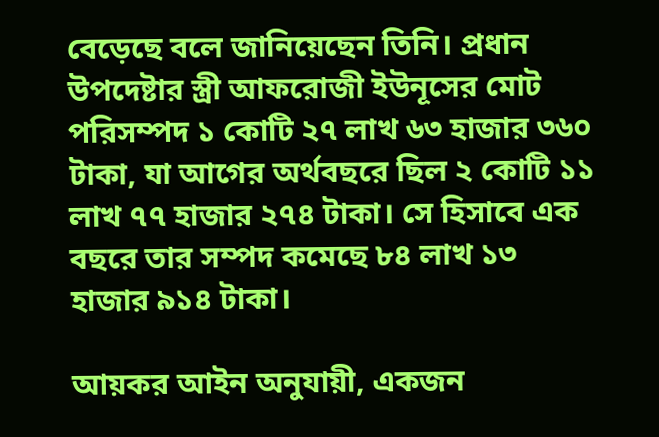বেড়েছে বলে জানিয়েছেন তিনি। প্রধান উপদেষ্টার স্ত্রী আফরোজী ইউনূসের মোট পরিসম্পদ ১ কোটি ২৭ লাখ ৬৩ হাজার ৩৬০ টাকা, যা আগের অর্থবছরে ছিল ২ কোটি ১১ লাখ ৭৭ হাজার ২৭৪ টাকা। সে হিসাবে এক বছরে তার সম্পদ কমেছে ৮৪ লাখ ১৩ হাজার ৯১৪ টাকা।

আয়কর আইন অনুযায়ী, একজন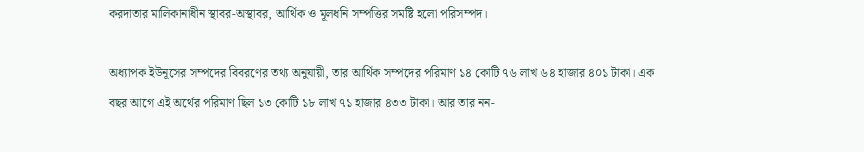করদাতার মালিকানাধীন স্থাবর-অস্থাবর, আর্থিক ও মূলধনি সম্পত্তির সমষ্টি হলো পরিসম্পদ।

অধ্যাপক ইউনূসের সম্পদের বিবরণের তথ্য অনুযায়ী, তার আর্থিক সম্পদের পরিমাণ ১৪ কোটি ৭৬ লাখ ৬৪ হাজার ৪০১ টাকা। এক বছর আগে এই অর্থের পরিমাণ ছিল ১৩ কোটি ১৮ লাখ ৭১ হাজার ৪৩৩ টাকা। আর তার নন-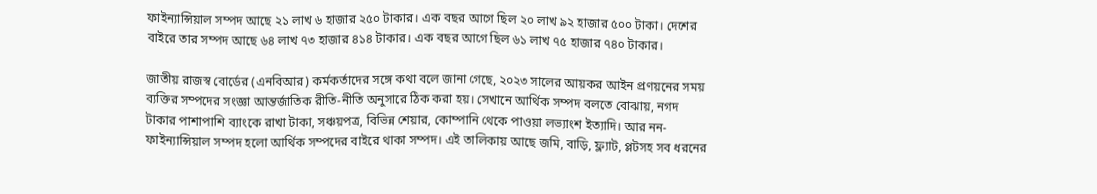ফাইন্যান্সিয়াল সম্পদ আছে ২১ লাখ ৬ হাজার ২৫০ টাকার। এক বছর আগে ছিল ২০ লাখ ৯২ হাজার ৫০০ টাকা। দেশের বাইরে তার সম্পদ আছে ৬৪ লাখ ৭৩ হাজার ৪১৪ টাকার। এক বছর আগে ছিল ৬১ লাখ ৭৫ হাজার ৭৪০ টাকার।

জাতীয় রাজস্ব বোর্ডের (এনবিআর) কর্মকর্তাদের সঙ্গে কথা বলে জানা গেছে, ২০২৩ সালের আয়কর আইন প্রণয়নের সময় ব্যক্তির সম্পদের সংজ্ঞা আন্তর্জাতিক রীতি-নীতি অনুসারে ঠিক করা হয়। সেখানে আর্থিক সম্পদ বলতে বোঝায়, নগদ টাকার পাশাপাশি ব্যাংকে রাখা টাকা, সঞ্চয়পত্র, বিভিন্ন শেয়ার, কোম্পানি থেকে পাওয়া লভ্যাংশ ইত্যাদি। আর নন-ফাইন্যান্সিয়াল সম্পদ হলো আর্থিক সম্পদের বাইরে থাকা সম্পদ। এই তালিকায় আছে জমি, বাড়ি, ফ্ল্যাট, প্লটসহ সব ধরনের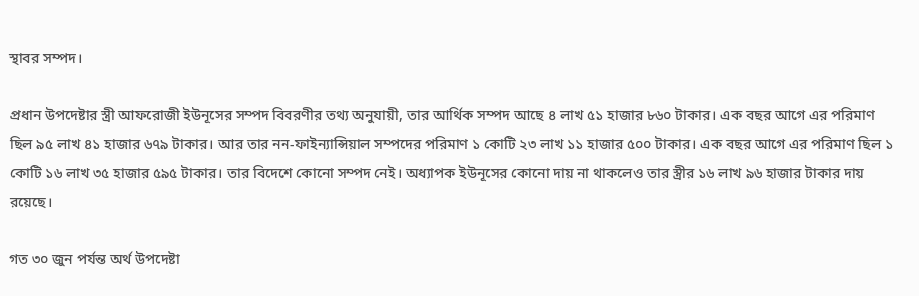স্থাবর সম্পদ।

প্রধান উপদেষ্টার স্ত্রী আফরোজী ইউনূসের সম্পদ বিবরণীর তথ্য অনুযায়ী, তার আর্থিক সম্পদ আছে ৪ লাখ ৫১ হাজার ৮৬০ টাকার। এক বছর আগে এর পরিমাণ ছিল ৯৫ লাখ ৪১ হাজার ৬৭৯ টাকার। আর তার নন-ফাইন্যান্সিয়াল সম্পদের পরিমাণ ১ কোটি ২৩ লাখ ১১ হাজার ৫০০ টাকার। এক বছর আগে এর পরিমাণ ছিল ১ কোটি ১৬ লাখ ৩৫ হাজার ৫৯৫ টাকার। তার বিদেশে কোনো সম্পদ নেই। অধ্যাপক ইউনূসের কোনো দায় না থাকলেও তার স্ত্রীর ১৬ লাখ ৯৬ হাজার টাকার দায় রয়েছে।

গত ৩০ জুন পর্যন্ত অর্থ উপদেষ্টা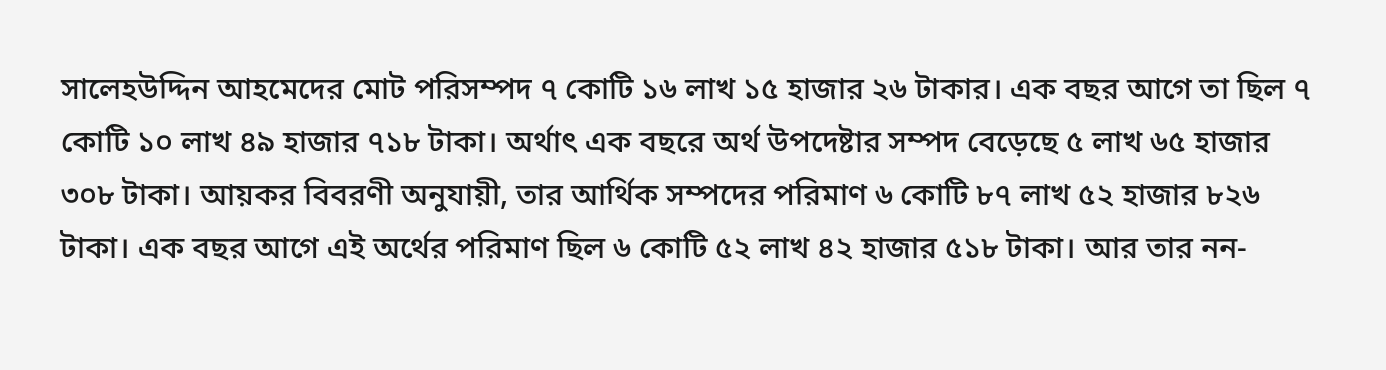সালেহউদ্দিন আহমেদের মোট পরিসম্পদ ৭ কোটি ১৬ লাখ ১৫ হাজার ২৬ টাকার। এক বছর আগে তা ছিল ৭ কোটি ১০ লাখ ৪৯ হাজার ৭১৮ টাকা। অর্থাৎ এক বছরে অর্থ উপদেষ্টার সম্পদ বেড়েছে ৫ লাখ ৬৫ হাজার ৩০৮ টাকা। আয়কর বিবরণী অনুযায়ী, তার আর্থিক সম্পদের পরিমাণ ৬ কোটি ৮৭ লাখ ৫২ হাজার ৮২৬ টাকা। এক বছর আগে এই অর্থের পরিমাণ ছিল ৬ কোটি ৫২ লাখ ৪২ হাজার ৫১৮ টাকা। আর তার নন-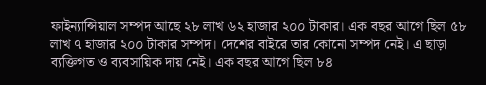ফাইন্যান্সিয়াল সম্পদ আছে ২৮ লাখ ৬২ হাজার ২০০ টাকার। এক বছর আগে ছিল ৫৮ লাখ ৭ হাজার ২০০ টাকার সম্পদ। দেশের বাইরে তার কোনো সম্পদ নেই। এ ছাড়া ব্যক্তিগত ও ব্যবসায়িক দায় নেই। এক বছর আগে ছিল ৮৪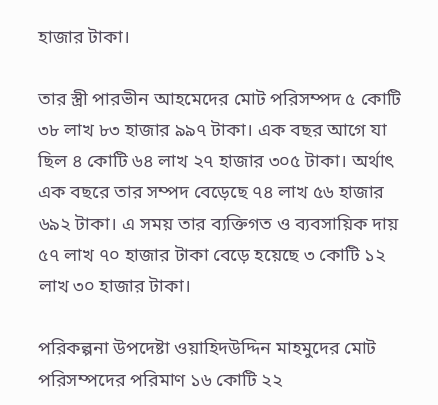হাজার টাকা।

তার স্ত্রী পারভীন আহমেদের মোট পরিসম্পদ ৫ কোটি ৩৮ লাখ ৮৩ হাজার ৯৯৭ টাকা। এক বছর আগে যা ছিল ৪ কোটি ৬৪ লাখ ২৭ হাজার ৩০৫ টাকা। অর্থাৎ এক বছরে তার সম্পদ বেড়েছে ৭৪ লাখ ৫৬ হাজার ৬৯২ টাকা। এ সময় তার ব্যক্তিগত ও ব্যবসায়িক দায় ৫৭ লাখ ৭০ হাজার টাকা বেড়ে হয়েছে ৩ কোটি ১২ লাখ ৩০ হাজার টাকা।

পরিকল্পনা উপদেষ্টা ওয়াহিদউদ্দিন মাহমুদের মোট পরিসম্পদের পরিমাণ ১৬ কোটি ২২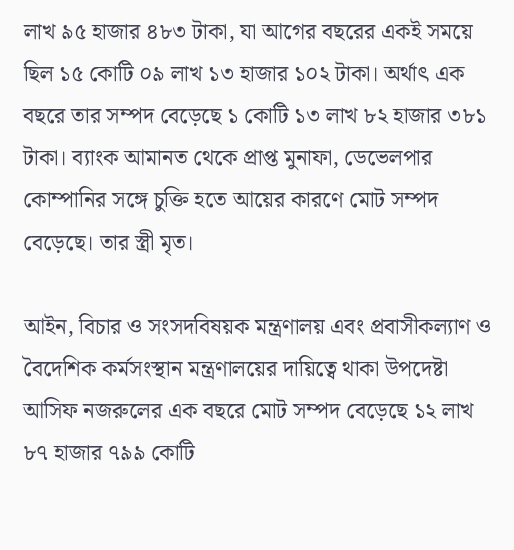লাখ ৯৫ হাজার ৪৮৩ টাকা, যা আগের বছরের একই সময়ে ছিল ১৫ কোটি ০৯ লাখ ১৩ হাজার ১০২ টাকা। অর্থাৎ এক বছরে তার সম্পদ বেড়েছে ১ কোটি ১৩ লাখ ৮২ হাজার ৩৮১ টাকা। ব্যাংক আমানত থেকে প্রাপ্ত মুনাফা, ডেভেলপার কোম্পানির সঙ্গে চুক্তি হতে আয়ের কারণে মোট সম্পদ বেড়েছে। তার স্ত্রী মৃত।

আইন, বিচার ও সংসদবিষয়ক মন্ত্রণালয় এবং প্রবাসীকল্যাণ ও বৈদেশিক কর্মসংস্থান মন্ত্রণালয়ের দায়িত্বে থাকা উপদেষ্টা আসিফ নজরুলের এক বছরে মোট সম্পদ বেড়েছে ১২ লাখ ৮৭ হাজার ৭৯৯ কোটি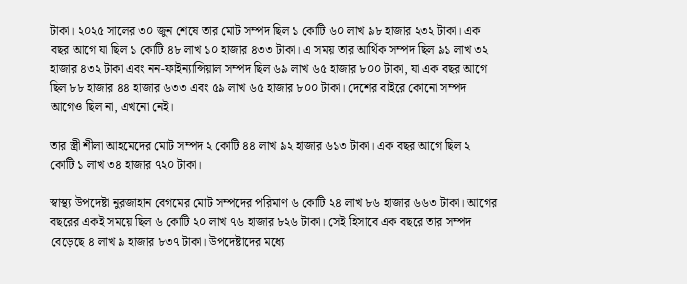টাকা। ২০২৫ সালের ৩০ জুন শেষে তার মোট সম্পদ ছিল ১ কোটি ৬০ লাখ ৯৮ হাজার ২৩২ টাকা। এক বছর আগে যা ছিল ১ কোটি ৪৮ লাখ ১০ হাজার ৪৩৩ টাকা। এ সময় তার আর্থিক সম্পদ ছিল ৯১ লাখ ৩২ হাজার ৪৩২ টাকা এবং নন-ফাইন্যান্সিয়াল সম্পদ ছিল ৬৯ লাখ ৬৫ হাজার ৮০০ টাকা, যা এক বছর আগে ছিল ৮৮ হাজার ৪৪ হাজার ৬৩৩ এবং ৫৯ লাখ ৬৫ হাজার ৮০০ টাকা। দেশের বাইরে কোনো সম্পদ আগেও ছিল না, এখনো নেই।

তার স্ত্রী শীলা আহমেদের মোট সম্পদ ২ কোটি ৪৪ লাখ ৯২ হাজার ৬১৩ টাকা। এক বছর আগে ছিল ২ কোটি ১ লাখ ৩৪ হাজার ৭২০ টাকা।

স্বাস্থ্য উপদেষ্টা নুরজাহান বেগমের মোট সম্পদের পরিমাণ ৬ কোটি ২৪ লাখ ৮৬ হাজার ৬৬৩ টাকা। আগের বছরের একই সময়ে ছিল ৬ কোটি ২০ লাখ ৭৬ হাজার ৮২৬ টাকা। সেই হিসাবে এক বছরে তার সম্পদ বেড়েছে ৪ লাখ ৯ হাজার ৮৩৭ টাকা। উপদেষ্টাদের মধ্যে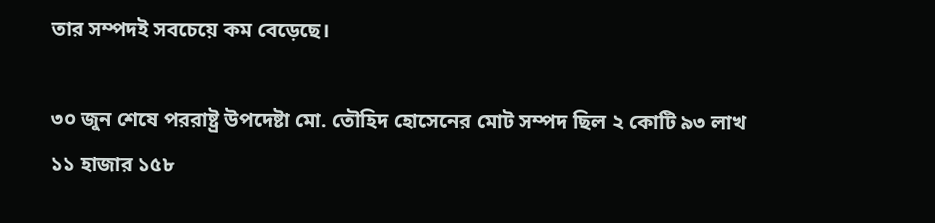তার সম্পদই সবচেয়ে কম বেড়েছে।

৩০ জুন শেষে পররাষ্ট্র উপদেষ্টা মো. তৌহিদ হোসেনের মোট সম্পদ ছিল ২ কোটি ৯৩ লাখ ১১ হাজার ১৫৮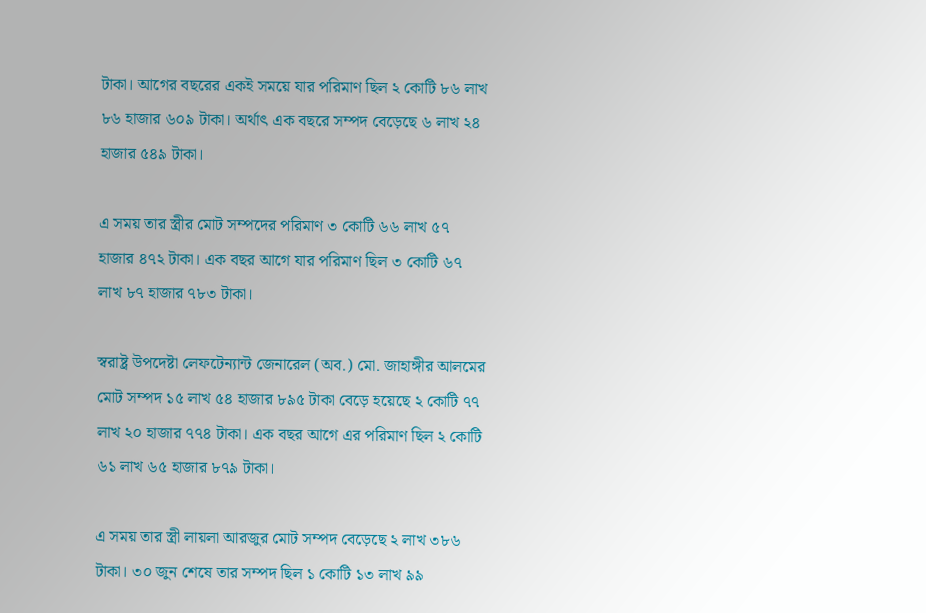টাকা। আগের বছরের একই সময়ে যার পরিমাণ ছিল ২ কোটি ৮৬ লাখ ৮৬ হাজার ৬০৯ টাকা। অর্থাৎ এক বছরে সম্পদ বেড়েছে ৬ লাখ ২৪ হাজার ৫৪৯ টাকা।

এ সময় তার স্ত্রীর মোট সম্পদের পরিমাণ ৩ কোটি ৬৬ লাখ ৫৭ হাজার ৪৭২ টাকা। এক বছর আগে যার পরিমাণ ছিল ৩ কোটি ৬৭ লাখ ৮৭ হাজার ৭৮৩ টাকা।

স্বরাষ্ট্র উপদেষ্টা লেফটেন্যান্ট জেনারেল (অব.) মো. জাহাঙ্গীর আলমের মোট সম্পদ ১৫ লাখ ৫৪ হাজার ৮৯৫ টাকা বেড়ে হয়েছে ২ কোটি ৭৭ লাখ ২০ হাজার ৭৭৪ টাকা। এক বছর আগে এর পরিমাণ ছিল ২ কোটি ৬১ লাখ ৬৫ হাজার ৮৭৯ টাকা।

এ সময় তার স্ত্রী লায়লা আরজুর মোট সম্পদ বেড়েছে ২ লাখ ৩৮৬ টাকা। ৩০ জুন শেষে তার সম্পদ ছিল ১ কোটি ১৩ লাখ ৯৯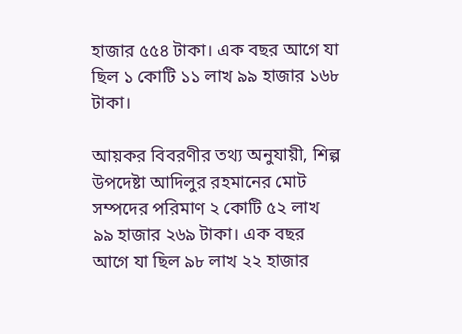হাজার ৫৫৪ টাকা। এক বছর আগে যা ছিল ১ কোটি ১১ লাখ ৯৯ হাজার ১৬৮ টাকা।

আয়কর বিবরণীর তথ্য অনুযায়ী, শিল্প উপদেষ্টা আদিলুর রহমানের মোট সম্পদের পরিমাণ ২ কোটি ৫২ লাখ ৯৯ হাজার ২৬৯ টাকা। এক বছর আগে যা ছিল ৯৮ লাখ ২২ হাজার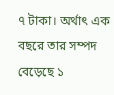৭ টাকা। অর্থাৎ এক বছরে তার সম্পদ বেড়েছে ১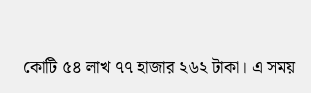কোটি ৫৪ লাখ ৭৭ হাজার ২৬২ টাকা। এ সময়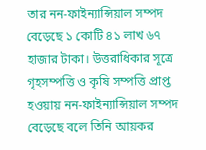তার নন-ফাইন্যান্সিয়াল সম্পদ বেড়েছে ১ কোটি ৪১ লাখ ৬৭ হাজার টাকা। উত্তরাধিকার সূত্রে গৃহসম্পত্তি ও কৃষি সম্পত্তি প্রাপ্ত হওয়ায় নন-ফাইন্যান্সিয়াল সম্পদ বেড়েছে বলে তিনি আয়কর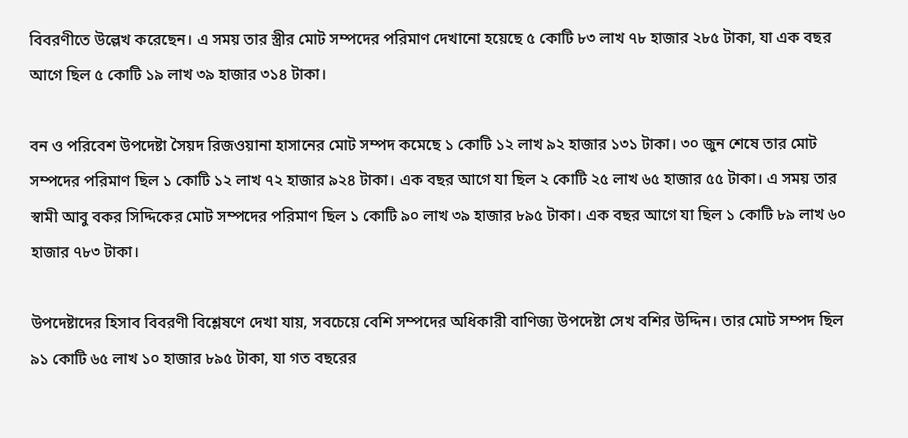বিবরণীতে উল্লেখ করেছেন। এ সময় তার স্ত্রীর মোট সম্পদের পরিমাণ দেখানো হয়েছে ৫ কোটি ৮৩ লাখ ৭৮ হাজার ২৮৫ টাকা, যা এক বছর আগে ছিল ৫ কোটি ১৯ লাখ ৩৯ হাজার ৩১৪ টাকা।

বন ও পরিবেশ উপদেষ্টা সৈয়দ রিজওয়ানা হাসানের মোট সম্পদ কমেছে ১ কোটি ১২ লাখ ৯২ হাজার ১৩১ টাকা। ৩০ জুন শেষে তার মোট সম্পদের পরিমাণ ছিল ১ কোটি ১২ লাখ ৭২ হাজার ৯২৪ টাকা। এক বছর আগে যা ছিল ২ কোটি ২৫ লাখ ৬৫ হাজার ৫৫ টাকা। এ সময় তার স্বামী আবু বকর সিদ্দিকের মোট সম্পদের পরিমাণ ছিল ১ কোটি ৯০ লাখ ৩৯ হাজার ৮৯৫ টাকা। এক বছর আগে যা ছিল ১ কোটি ৮৯ লাখ ৬০ হাজার ৭৮৩ টাকা।

উপদেষ্টাদের হিসাব বিবরণী বিশ্লেষণে দেখা যায়, সবচেয়ে বেশি সম্পদের অধিকারী বাণিজ্য উপদেষ্টা সেখ বশির উদ্দিন। তার মোট সম্পদ ছিল ৯১ কোটি ৬৫ লাখ ১০ হাজার ৮৯৫ টাকা, যা গত বছরের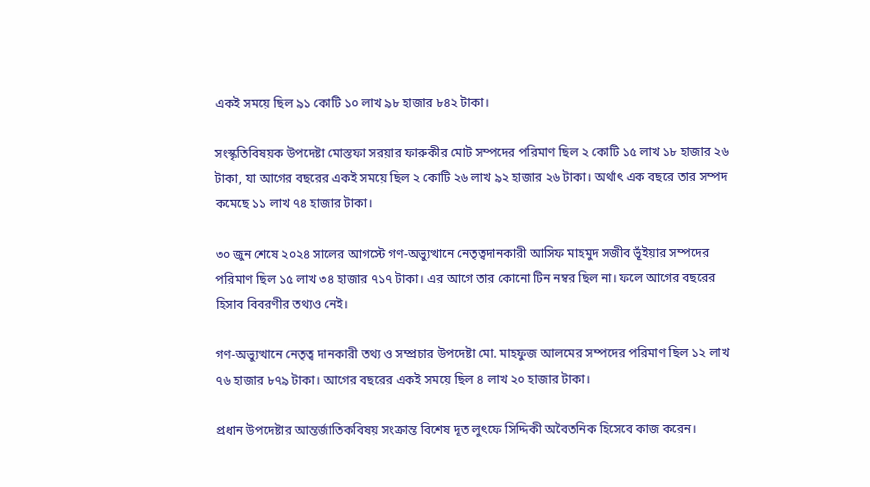একই সময়ে ছিল ৯১ কোটি ১০ লাখ ৯৮ হাজার ৮৪২ টাকা।

সংস্কৃতিবিষয়ক উপদেষ্টা মোস্তফা সরয়ার ফারুকীর মোট সম্পদের পরিমাণ ছিল ২ কোটি ১৫ লাখ ১৮ হাজার ২৬ টাকা, যা আগের বছরের একই সময়ে ছিল ২ কোটি ২৬ লাখ ৯২ হাজার ২৬ টাকা। অর্থাৎ এক বছরে তার সম্পদ কমেছে ১১ লাখ ৭৪ হাজার টাকা।

৩০ জুন শেষে ২০২৪ সালের আগস্টে গণ-অভ্যুত্থানে নেতৃত্বদানকারী আসিফ মাহমুদ সজীব ভূঁইয়ার সম্পদের পরিমাণ ছিল ১৫ লাখ ৩৪ হাজার ৭১৭ টাকা। এর আগে তার কোনো টিন নম্বর ছিল না। ফলে আগের বছরের হিসাব বিবরণীর তথ্যও নেই।

গণ-অভ্যুত্থানে নেতৃত্ব দানকারী তথ্য ও সম্প্রচার উপদেষ্টা মো. মাহফুজ আলমের সম্পদের পরিমাণ ছিল ১২ লাখ ৭৬ হাজার ৮৭৯ টাকা। আগের বছরের একই সময়ে ছিল ৪ লাখ ২০ হাজার টাকা।

প্রধান উপদেষ্টার আন্তর্জাতিকবিষয় সংক্রান্ত বিশেষ দূত লুৎফে সিদ্দিকী অবৈতনিক হিসেবে কাজ করেন।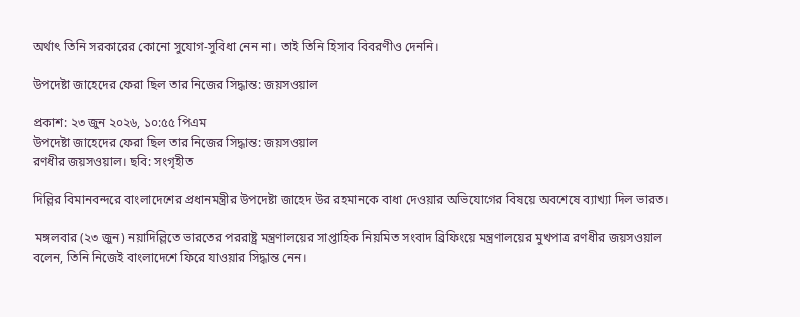অর্থাৎ তিনি সরকারের কোনো সুযোগ-সুবিধা নেন না। তাই তিনি হিসাব বিবরণীও দেননি।

উপদেষ্টা জাহেদের ফেরা ছিল তার নিজের সিদ্ধান্ত: জয়সওয়াল

প্রকাশ: ২৩ জুন ২০২৬, ১০:৫৫ পিএম
উপদেষ্টা জাহেদের ফেরা ছিল তার নিজের সিদ্ধান্ত: জয়সওয়াল
রণধীর জয়সওয়াল। ছবি: সংগৃহীত

দিল্লির বিমানবন্দরে বাংলাদেশের প্রধানমন্ত্রীর উপদেষ্টা জাহেদ উর রহমানকে বাধা দেওয়ার অভিযোগের বিষয়ে অবশেষে ব্যাখ্যা দিল ভারত।

 মঙ্গলবার (২৩ জুন) নয়াদিল্লিতে ভারতের পররাষ্ট্র মন্ত্রণালয়ের সাপ্তাহিক নিয়মিত সংবাদ ব্রিফিংয়ে মন্ত্রণালয়ের মুখপাত্র রণধীর জয়সওয়াল বলেন, তিনি নিজেই বাংলাদেশে ফিরে যাওয়ার সিদ্ধান্ত নেন।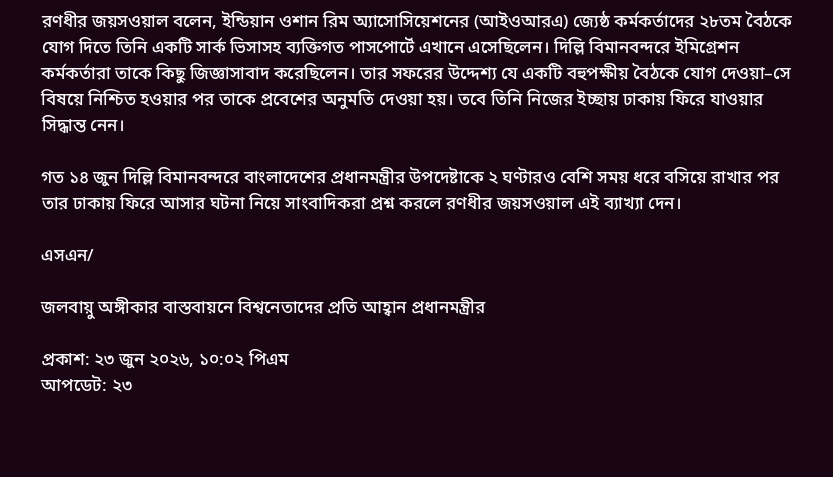রণধীর জয়সওয়াল বলেন, ইন্ডিয়ান ওশান রিম অ্যাসোসিয়েশনের (আইওআরএ) জ্যেষ্ঠ কর্মকর্তাদের ২৮তম বৈঠকে যোগ দিতে তিনি একটি সার্ক ভিসাসহ ব্যক্তিগত পাসপোর্টে এখানে এসেছিলেন। দিল্লি বিমানবন্দরে ইমিগ্রেশন কর্মকর্তারা তাকে কিছু জিজ্ঞাসাবাদ করেছিলেন। তার সফরের উদ্দেশ্য যে একটি বহুপক্ষীয় বৈঠকে যোগ দেওয়া–সে বিষয়ে নিশ্চিত হওয়ার পর তাকে প্রবেশের অনুমতি দেওয়া হয়। তবে তিনি নিজের ইচ্ছায় ঢাকায় ফিরে যাওয়ার সিদ্ধান্ত নেন।

গত ১৪ জুন দিল্লি বিমানবন্দরে বাংলাদেশের প্রধানমন্ত্রীর উপদেষ্টাকে ২ ঘণ্টারও বেশি সময় ধরে বসিয়ে রাখার পর তার ঢাকায় ফিরে আসার ঘটনা নিয়ে সাংবাদিকরা প্রশ্ন করলে রণধীর জয়সওয়াল এই ব্যাখ্যা দেন।

এসএন/

জলবায়ু অঙ্গীকার বাস্তবায়নে বিশ্বনেতাদের প্রতি আহ্বান প্রধানমন্ত্রীর

প্রকাশ: ২৩ জুন ২০২৬, ১০:০২ পিএম
আপডেট: ২৩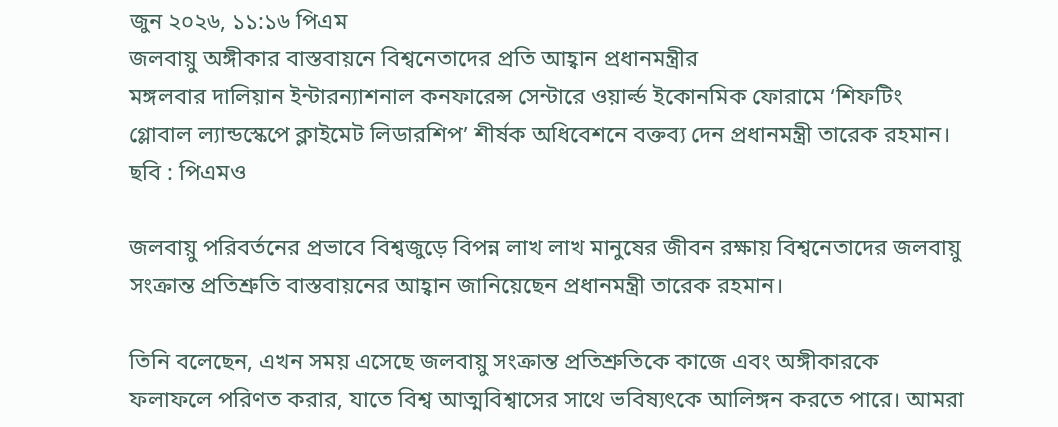জুন ২০২৬, ১১:১৬ পিএম
জলবায়ু অঙ্গীকার বাস্তবায়নে বিশ্বনেতাদের প্রতি আহ্বান প্রধানমন্ত্রীর
মঙ্গলবার দালিয়ান ইন্টারন্যাশনাল কনফারেন্স সেন্টারে ওয়ার্ল্ড ইকোনমিক ফোরামে ‘শিফটিং গ্লোবাল ল্যান্ডস্কেপে ক্লাইমেট লিডারশিপ’ শীর্ষক অধিবেশনে বক্তব্য দেন প্রধানমন্ত্রী তারেক রহমান। ছবি : পিএমও

জলবায়ু পরিবর্তনের প্রভাবে বিশ্বজুড়ে বিপন্ন লাখ লাখ মানুষের জীবন রক্ষায় বিশ্বনেতাদের জলবায়ু সংক্রান্ত প্রতিশ্রুতি বাস্তবায়নের আহ্বান জানিয়েছেন প্রধানমন্ত্রী তারেক রহমান।

তিনি বলেছেন, এখন সময় এসেছে জলবায়ু সংক্রান্ত প্রতিশ্রুতিকে কাজে এবং অঙ্গীকারকে ফলাফলে পরিণত করার, যাতে বিশ্ব আত্মবিশ্বাসের সাথে ভবিষ্যৎকে আলিঙ্গন করতে পারে। আমরা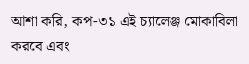আশা করি, কপ-৩১ এই চ্যালেঞ্জ মোকাবিলা করবে এবং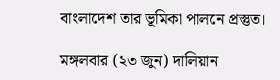বাংলাদেশ তার ভূমিকা পালনে প্রস্তুত।

মঙ্গলবার (২৩ জুন) দালিয়ান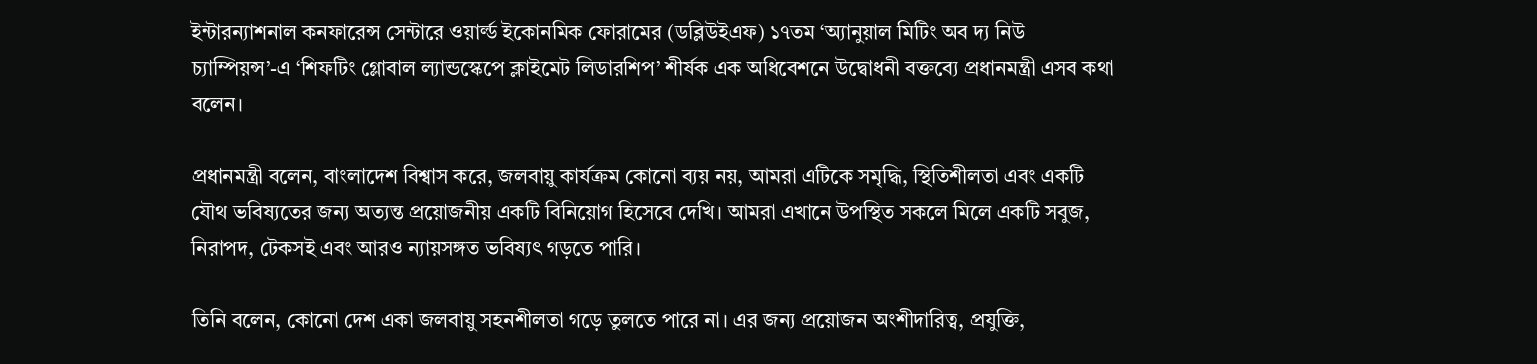ইন্টারন্যাশনাল কনফারেন্স সেন্টারে ওয়ার্ল্ড ইকোনমিক ফোরামের (ডব্লিউইএফ) ১৭তম ‘অ্যানুয়াল মিটিং অব দ্য নিউ চ্যাম্পিয়ন্স’-এ ‘শিফটিং গ্লোবাল ল্যান্ডস্কেপে ক্লাইমেট লিডারশিপ’ শীর্ষক এক অধিবেশনে উদ্বোধনী বক্তব্যে প্রধানমন্ত্রী এসব কথা বলেন।

প্রধানমন্ত্রী বলেন, বাংলাদেশ বিশ্বাস করে, জলবায়ু কার্যক্রম কোনো ব্যয় নয়, আমরা এটিকে সমৃদ্ধি, স্থিতিশীলতা এবং একটি যৌথ ভবিষ্যতের জন্য অত্যন্ত প্রয়োজনীয় একটি বিনিয়োগ হিসেবে দেখি। আমরা এখানে উপস্থিত সকলে মিলে একটি সবুজ, নিরাপদ, টেকসই এবং আরও ন্যায়সঙ্গত ভবিষ্যৎ গড়তে পারি।

তিনি বলেন, কোনো দেশ একা জলবায়ু সহনশীলতা গড়ে তুলতে পারে না। এর জন্য প্রয়োজন অংশীদারিত্ব, প্রযুক্তি,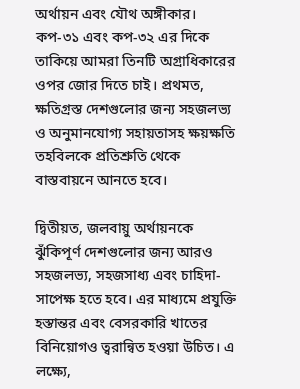অর্থায়ন এবং যৌথ অঙ্গীকার। কপ-৩১ এবং কপ-৩২ এর দিকে তাকিয়ে আমরা তিনটি অগ্রাধিকারের ওপর জোর দিতে চাই। প্রথমত, ক্ষতিগ্রস্ত দেশগুলোর জন্য সহজলভ্য ও অনুমানযোগ্য সহায়তাসহ ক্ষয়ক্ষতি তহবিলকে প্রতিশ্রুতি থেকে বাস্তবায়নে আনতে হবে।

দ্বিতীয়ত, জলবায়ু অর্থায়নকে ঝুঁকিপূর্ণ দেশগুলোর জন্য আরও সহজলভ্য, সহজসাধ্য এবং চাহিদা-সাপেক্ষ হতে হবে। এর মাধ্যমে প্রযুক্তি হস্তান্তর এবং বেসরকারি খাতের বিনিয়োগও ত্বরান্বিত হওয়া উচিত। এ লক্ষ্যে,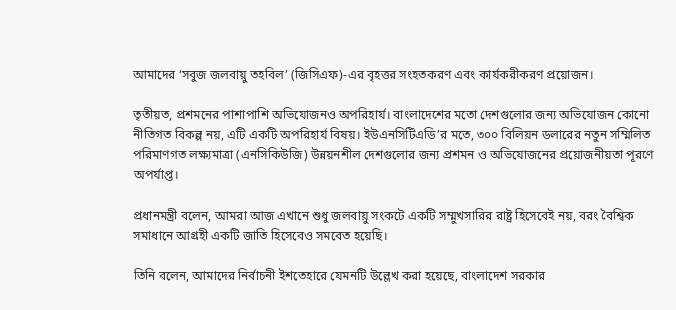আমাদের ‘সবুজ জলবায়ু তহবিল’ (জিসিএফ)-এর বৃহত্তর সংহতকরণ এবং কার্যকরীকরণ প্রয়োজন।

তৃতীয়ত, প্রশমনের পাশাপাশি অভিযোজনও অপরিহার্য। বাংলাদেশের মতো দেশগুলোর জন্য অভিযোজন কোনো নীতিগত বিকল্প নয়, এটি একটি অপরিহার্য বিষয়। ইউএনসিটিএডি’র মতে, ৩০০ বিলিয়ন ডলারের নতুন সম্মিলিত পরিমাণগত লক্ষ্যমাত্রা (এনসিকিউজি) উন্নয়নশীল দেশগুলোর জন্য প্রশমন ও অভিযোজনের প্রয়োজনীয়তা পূরণে অপর্যাপ্ত।

প্রধানমন্ত্রী বলেন, আমরা আজ এখানে শুধু জলবায়ু সংকটে একটি সম্মুখসারির রাষ্ট্র হিসেবেই নয়, বরং বৈশ্বিক সমাধানে আগ্রহী একটি জাতি হিসেবেও সমবেত হয়েছি।

তিনি বলেন, আমাদের নির্বাচনী ইশতেহারে যেমনটি উল্লেখ করা হয়েছে, বাংলাদেশ সরকার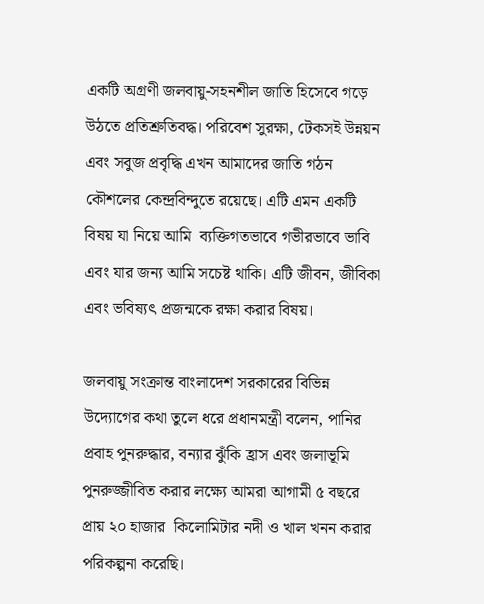একটি অগ্রণী জলবায়ু-সহনশীল জাতি হিসেবে গড়ে উঠতে প্রতিশ্রুতিবদ্ধ। পরিবেশ সুরক্ষা, টেকসই উন্নয়ন এবং সবুজ প্রবৃদ্ধি এখন আমাদের জাতি গঠন কৌশলের কেন্দ্রবিন্দুতে রয়েছে। এটি এমন একটি বিষয় যা নিয়ে আমি  ব্যক্তিগতভাবে গভীরভাবে ভাবি এবং যার জন্য আমি সচেষ্ট থাকি। এটি জীবন, জীবিকা এবং ভবিষ্যৎ প্রজন্মকে রক্ষা করার বিষয়।

জলবায়ু সংক্রান্ত বাংলাদেশ সরকারের বিভিন্ন উদ্যোগের কথা তুলে ধরে প্রধানমন্ত্রী বলেন, পানির প্রবাহ পুনরুদ্ধার, বন্যার ঝুঁকি হ্রাস এবং জলাভূমি পুনরুজ্জীবিত করার লক্ষ্যে আমরা আগামী ৫ বছরে প্রায় ২০ হাজার  কিলোমিটার নদী ও খাল খনন করার পরিকল্পনা করেছি।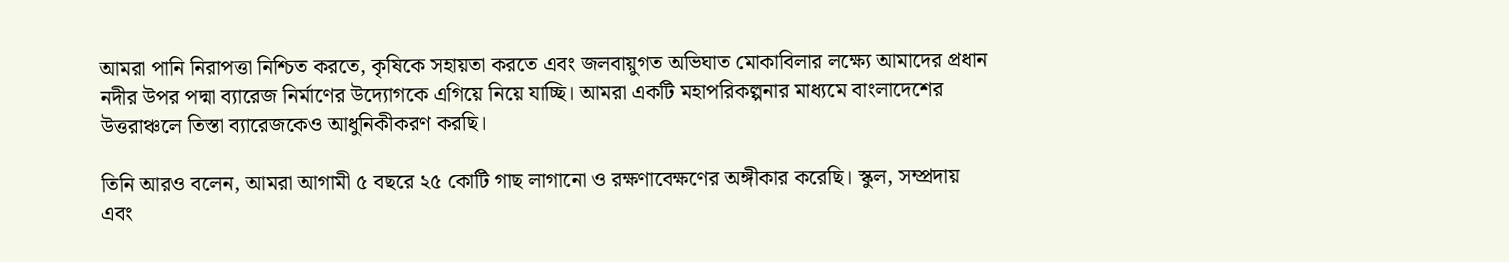আমরা পানি নিরাপত্তা নিশ্চিত করতে, কৃষিকে সহায়তা করতে এবং জলবায়ুগত অভিঘাত মোকাবিলার লক্ষ্যে আমাদের প্রধান নদীর উপর পদ্মা ব্যারেজ নির্মাণের উদ্যোগকে এগিয়ে নিয়ে যাচ্ছি। আমরা একটি মহাপরিকল্পনার মাধ্যমে বাংলাদেশের উত্তরাঞ্চলে তিস্তা ব্যারেজকেও আধুনিকীকরণ করছি।

তিনি আরও বলেন, আমরা আগামী ৫ বছরে ২৫ কোটি গাছ লাগানো ও রক্ষণাবেক্ষণের অঙ্গীকার করেছি। স্কুল, সম্প্রদায় এবং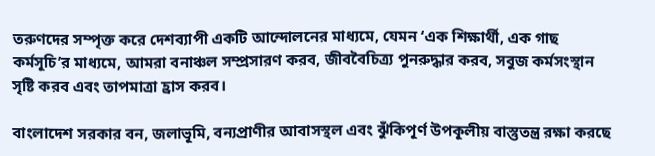তরুণদের সম্পৃক্ত করে দেশব্যাপী একটি আন্দোলনের মাধ্যমে, যেমন ‘এক শিক্ষার্থী, এক গাছ কর্মসূচি’র মাধ্যমে, আমরা বনাঞ্চল সম্প্রসারণ করব, জীববৈচিত্র্য পুনরুদ্ধার করব, সবুজ কর্মসংস্থান সৃষ্টি করব এবং তাপমাত্রা হ্রাস করব।

বাংলাদেশ সরকার বন, জলাভূমি, বন্যপ্রাণীর আবাসস্থল এবং ঝুঁকিপূর্ণ উপকূলীয় বাস্তুতন্ত্র রক্ষা করছে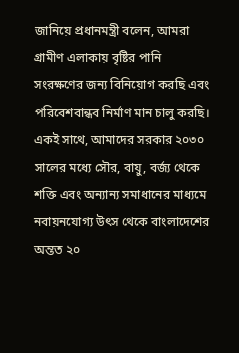জানিয়ে প্রধানমন্ত্রী বলেন, আমরা গ্রামীণ এলাকায় বৃষ্টির পানি সংরক্ষণের জন্য বিনিয়োগ করছি এবং পরিবেশবান্ধব নির্মাণ মান চালু করছি। একই সাথে, আমাদের সরকার ২০৩০ সালের মধ্যে সৌর, বায়ু, বর্জ্য থেকে শক্তি এবং অন্যান্য সমাধানের মাধ্যমে নবায়নযোগ্য উৎস থেকে বাংলাদেশের অন্তত ২০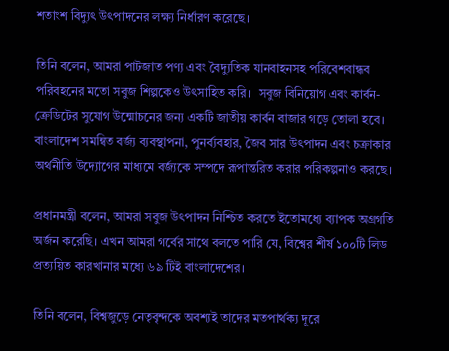শতাংশ বিদ্যুৎ উৎপাদনের লক্ষ্য নির্ধারণ করেছে।

তিনি বলেন, আমরা পাটজাত পণ্য এবং বৈদ্যুতিক যানবাহনসহ পরিবেশবান্ধব পরিবহনের মতো সবুজ শিল্পকেও উৎসাহিত করি।  সবুজ বিনিয়োগ এবং কার্বন-ক্রেডিটের সুযোগ উন্মোচনের জন্য একটি জাতীয় কার্বন বাজার গড়ে তোলা হবে। বাংলাদেশ সমন্বিত বর্জ্য ব্যবস্থাপনা, পুনর্ব্যবহার, জৈব সার উৎপাদন এবং চক্রাকার অর্থনীতি উদ্যোগের মাধ্যমে বর্জ্যকে সম্পদে রূপান্তরিত করার পরিকল্পনাও করছে।

প্রধানমন্ত্রী বলেন, আমরা সবুজ উৎপাদন নিশ্চিত করতে ইতোমধ্যে ব্যাপক অগ্রগতি অর্জন করেছি। এখন আমরা গর্বের সাথে বলতে পারি যে, বিশ্বের শীর্ষ ১০০টি লিড প্রত্যয়িত কারখানার মধ্যে ৬৯ টিই বাংলাদেশের।

তিনি বলেন, বিশ্বজুড়ে নেতৃবৃন্দকে অবশ্যই তাদের মতপার্থক্য দূরে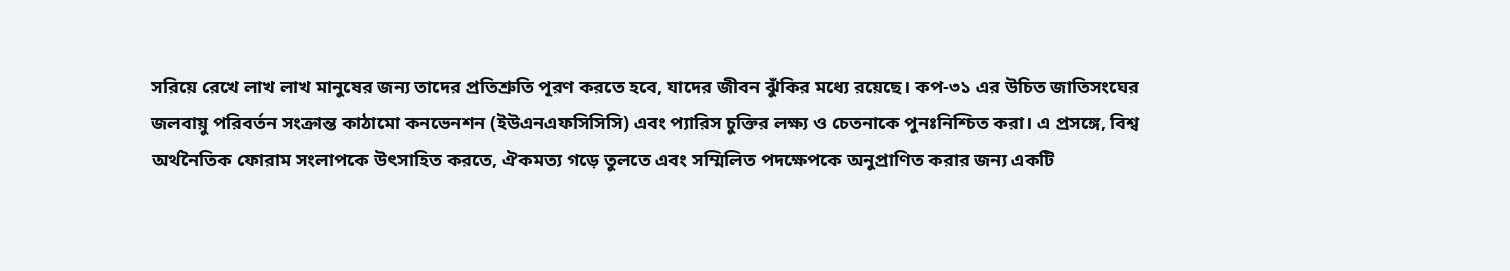সরিয়ে রেখে লাখ লাখ মানুষের জন্য তাদের প্রতিশ্রুতি পূরণ করতে হবে, যাদের জীবন ঝুঁকির মধ্যে রয়েছে। কপ-৩১ এর উচিত জাতিসংঘের জলবায়ু পরিবর্তন সংক্রান্ত কাঠামো কনভেনশন (ইউএনএফসিসিসি) এবং প্যারিস চুক্তির লক্ষ্য ও চেতনাকে পুনঃনিশ্চিত করা। এ প্রসঙ্গে, বিশ্ব অর্থনৈতিক ফোরাম সংলাপকে উৎসাহিত করতে, ঐকমত্য গড়ে তুলতে এবং সম্মিলিত পদক্ষেপকে অনুপ্রাণিত করার জন্য একটি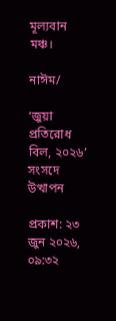মূল্যবান মঞ্চ।

নাঈম/

‘জুয়া প্রতিরোধ বিল, ২০২৬’ সংসদে উত্থাপন

প্রকাশ: ২৩ জুন ২০২৬, ০৯:৩২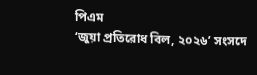পিএম
‘জুয়া প্রতিরোধ বিল, ২০২৬’ সংসদে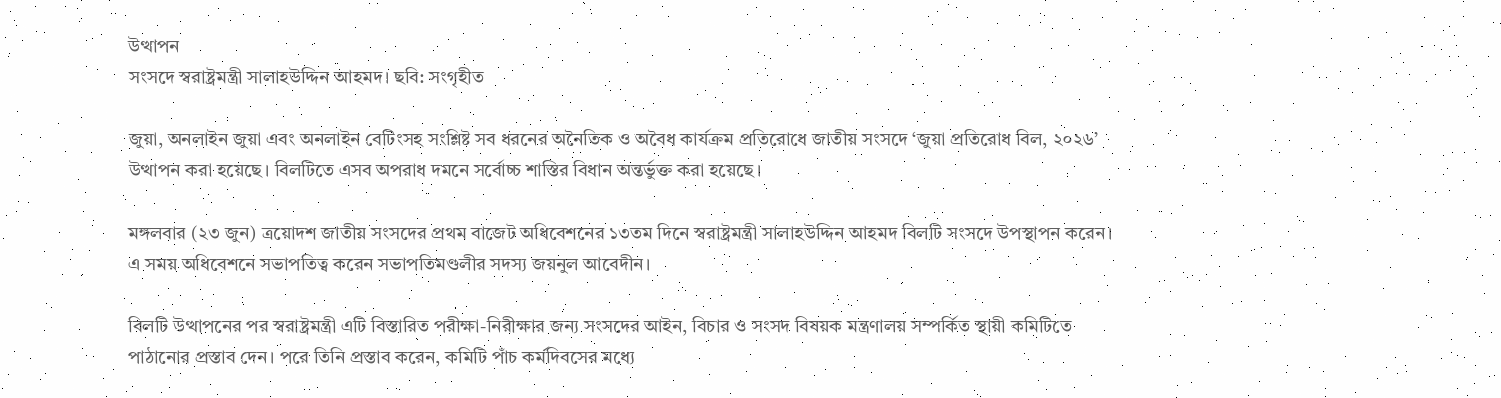উত্থাপন
সংসদে স্বরাষ্ট্রমন্ত্রী সালাহউদ্দিন আহমদ। ছবি: সংগৃহীত

জুয়া, অনলাইন জুয়া এবং অনলাইন বেটিংসহ সংশ্লিষ্ট সব ধরনের অনৈতিক ও অবৈধ কার্যক্রম প্রতিরোধে জাতীয় সংসদে ‘জুয়া প্রতিরোধ বিল, ২০২৬’ উত্থাপন করা হয়েছে। বিলটিতে এসব অপরাধ দমনে সর্বোচ্চ শাস্তির বিধান অন্তর্ভুক্ত করা হয়েছে।

মঙ্গলবার (২৩ জুন) ত্রয়োদশ জাতীয় সংসদের প্রথম বাজেট অধিবেশনের ১৩তম দিনে স্বরাষ্ট্রমন্ত্রী সালাহউদ্দিন আহমদ বিলটি সংসদে উপস্থাপন করেন। এ সময় অধিবেশনে সভাপতিত্ব করেন সভাপতিমণ্ডলীর সদস্য জয়নুল আবেদীন।

বিলটি উত্থাপনের পর স্বরাষ্ট্রমন্ত্রী এটি বিস্তারিত পরীক্ষা-নিরীক্ষার জন্য সংসদের আইন, বিচার ও সংসদ বিষয়ক মন্ত্রণালয় সম্পর্কিত স্থায়ী কমিটিতে পাঠানোর প্রস্তাব দেন। পরে তিনি প্রস্তাব করেন, কমিটি পাঁচ কর্মদিবসের মধ্যে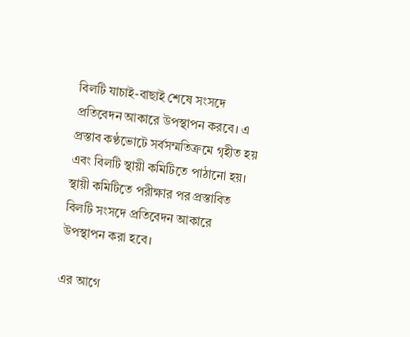বিলটি যাচাই-বাছাই শেষে সংসদে প্রতিবেদন আকারে উপস্থাপন করবে। এ প্রস্তাব কণ্ঠভোটে সর্বসম্মতিক্রমে গৃহীত হয় এবং বিলটি স্থায়ী কমিটিতে পাঠানো হয়।
স্থায়ী কমিটিতে পরীক্ষার পর প্রস্তাবিত বিলটি সংসদে প্রতিবেদন আকারে উপস্থাপন করা হবে।

এর আগে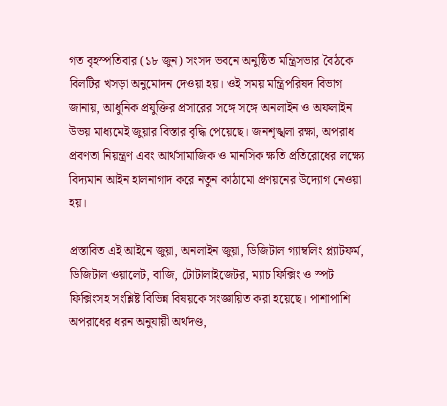গত বৃহস্পতিবার (১৮ জুন) সংসদ ভবনে অনুষ্ঠিত মন্ত্রিসভার বৈঠকে বিলটির খসড়া অনুমোদন দেওয়া হয়। ওই সময় মন্ত্রিপরিষদ বিভাগ জানায়, আধুনিক প্রযুক্তির প্রসারের সঙ্গে সঙ্গে অনলাইন ও অফলাইন উভয় মাধ্যমেই জুয়ার বিস্তার বৃদ্ধি পেয়েছে। জনশৃঙ্খলা রক্ষা, অপরাধ প্রবণতা নিয়ন্ত্রণ এবং আর্থসামাজিক ও মানসিক ক্ষতি প্রতিরোধের লক্ষ্যে বিদ্যমান আইন হালনাগাদ করে নতুন কাঠামো প্রণয়নের উদ্যোগ নেওয়া হয়।

প্রস্তাবিত এই আইনে জুয়া, অনলাইন জুয়া, ডিজিটাল গ্যাম্বলিং প্ল্যাটফর্ম, ডিজিটাল ওয়ালেট, বাজি, টোটালাইজেটর, ম্যাচ ফিক্সিং ও স্পট ফিক্সিংসহ সংশ্লিষ্ট বিভিন্ন বিষয়কে সংজ্ঞায়িত করা হয়েছে। পাশাপাশি অপরাধের ধরন অনুযায়ী অর্থদণ্ড,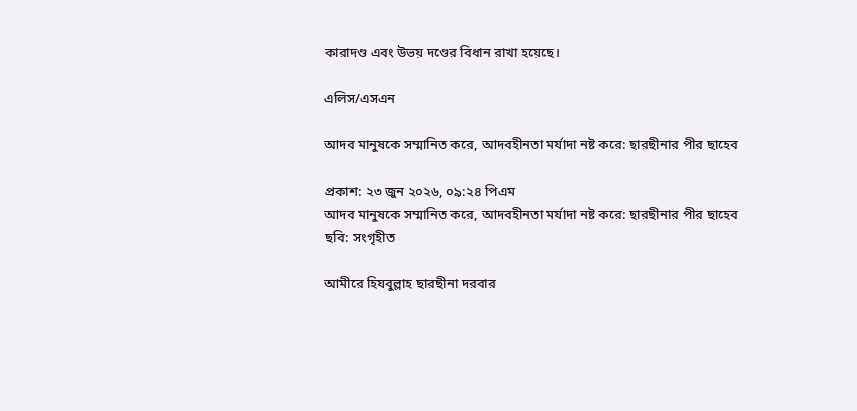কারাদণ্ড এবং উভয় দণ্ডের বিধান রাখা হয়েছে।

এলিস/এসএন

আদব মানুষকে সম্মানিত করে, আদবহীনতা মর্যাদা নষ্ট করে: ছারছীনার পীর ছাহেব

প্রকাশ: ২৩ জুন ২০২৬, ০৯:২৪ পিএম
আদব মানুষকে সম্মানিত করে, আদবহীনতা মর্যাদা নষ্ট করে: ছারছীনার পীর ছাহেব
ছবি: সংগৃহীত

আমীরে হিযবুল্লাহ ছারছীনা দরবার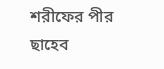শরীফের পীর ছাহেব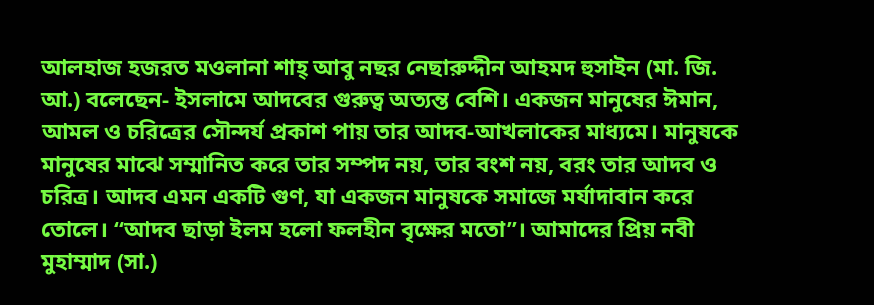আলহাজ হজরত মওলানা শাহ্ আবু নছর নেছারুদ্দীন আহমদ হুসাইন (মা. জি. আ.) বলেছেন- ইসলামে আদবের গুরুত্ব অত্যন্ত বেশি। একজন মানুষের ঈমান, আমল ও চরিত্রের সৌন্দর্য প্রকাশ পায় তার আদব-আখলাকের মাধ্যমে। মানুষকে মানুষের মাঝে সম্মানিত করে তার সম্পদ নয়, তার বংশ নয়, বরং তার আদব ও চরিত্র। আদব এমন একটি গুণ, যা একজন মানুষকে সমাজে মর্যাদাবান করে তোলে। “আদব ছাড়া ইলম হলো ফলহীন বৃক্ষের মতো”। আমাদের প্রিয় নবী মুহাম্মাদ (সা.)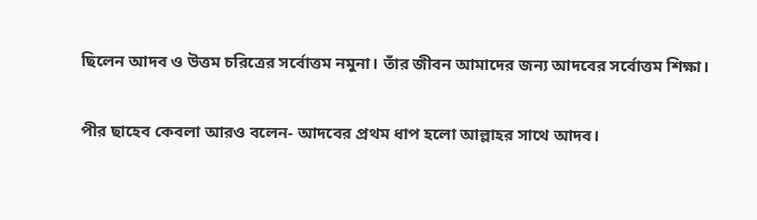ছিলেন আদব ও উত্তম চরিত্রের সর্বোত্তম নমুনা। তাঁর জীবন আমাদের জন্য আদবের সর্বোত্তম শিক্ষা।

পীর ছাহেব কেবলা আরও বলেন- আদবের প্রথম ধাপ হলো আল্লাহর সাথে আদব।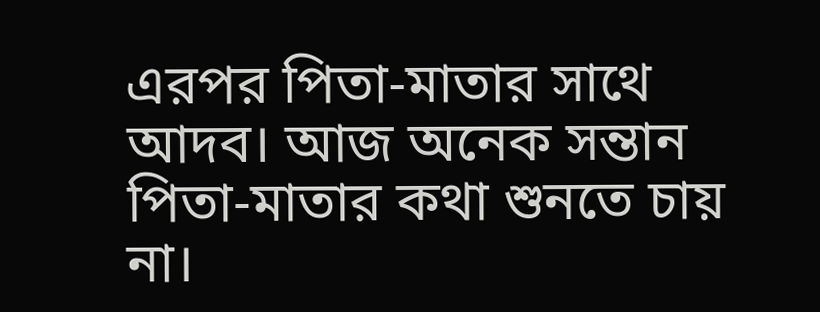এরপর পিতা-মাতার সাথে আদব। আজ অনেক সন্তান পিতা-মাতার কথা শুনতে চায় না।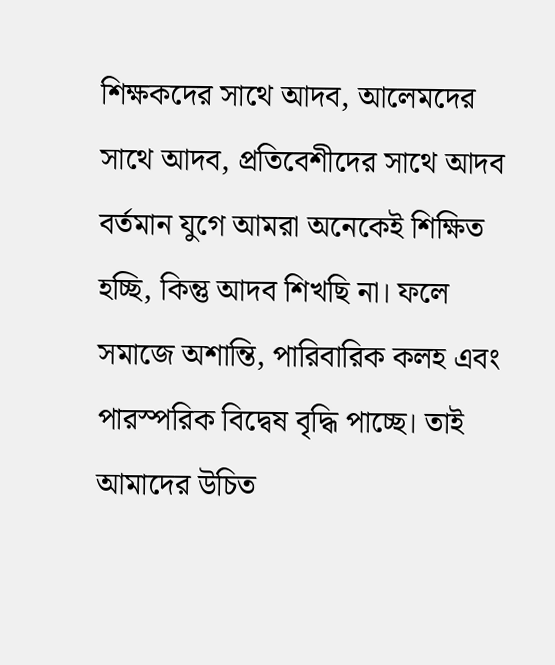শিক্ষকদের সাথে আদব, আলেমদের সাথে আদব, প্রতিবেশীদের সাথে আদব বর্তমান যুগে আমরা অনেকেই শিক্ষিত হচ্ছি, কিন্তু আদব শিখছি না। ফলে সমাজে অশান্তি, পারিবারিক কলহ এবং পারস্পরিক বিদ্বেষ বৃদ্ধি পাচ্ছে। তাই আমাদের উচিত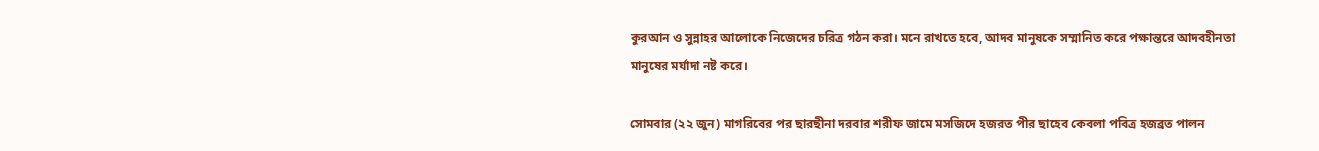কুরআন ও সুন্নাহর আলোকে নিজেদের চরিত্র গঠন করা। মনে রাখতে হবে, আদব মানুষকে সম্মানিত করে পক্ষান্তরে আদবহীনতা মানুষের মর্যাদা নষ্ট করে।

সোমবার (২২ জুন) মাগরিবের পর ছারছীনা দরবার শরীফ জামে মসজিদে হজরত পীর ছাহেব কেবলা পবিত্র হজব্রত পালন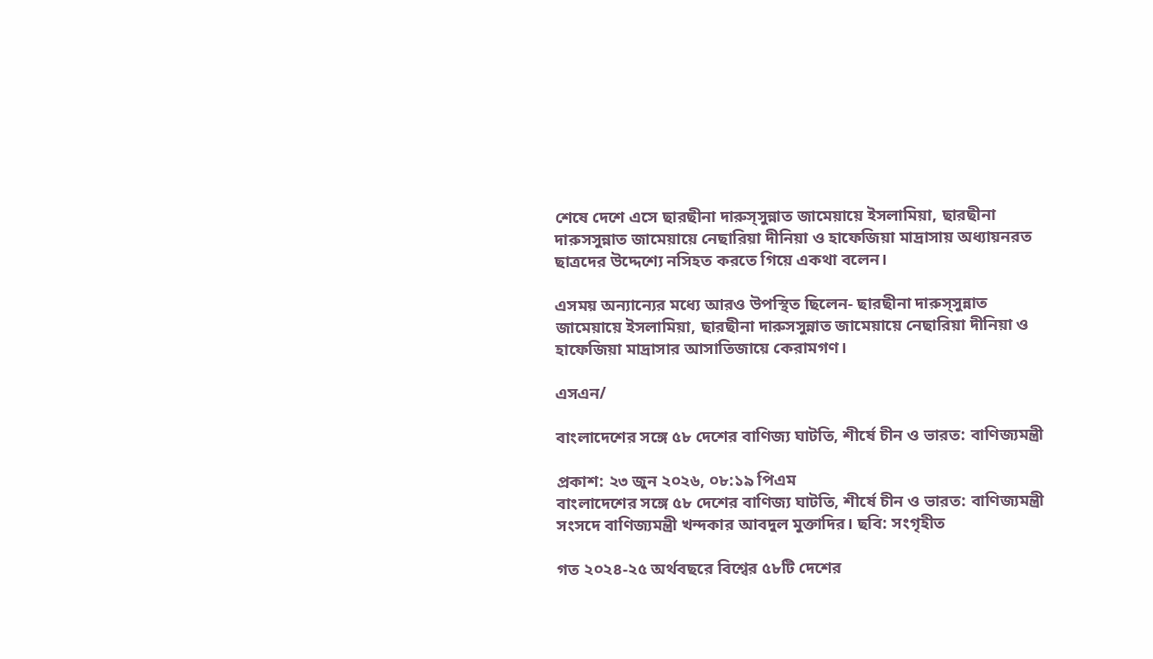শেষে দেশে এসে ছারছীনা দারুস্সুন্নাত জামেয়ায়ে ইসলামিয়া, ছারছীনা দারুসসুন্নাত জামেয়ায়ে নেছারিয়া দীনিয়া ও হাফেজিয়া মাদ্রাসায় অধ্যায়নরত ছাত্রদের উদ্দেশ্যে নসিহত করতে গিয়ে একথা বলেন।

এসময় অন্যান্যের মধ্যে আরও উপস্থিত ছিলেন- ছারছীনা দারুস্সুন্নাত জামেয়ায়ে ইসলামিয়া, ছারছীনা দারুসসুন্নাত জামেয়ায়ে নেছারিয়া দীনিয়া ও হাফেজিয়া মাদ্রাসার আসাতিজায়ে কেরামগণ।

এসএন/

বাংলাদেশের সঙ্গে ৫৮ দেশের বাণিজ্য ঘাটতি, শীর্ষে চীন ও ভারত: বাণিজ্যমন্ত্রী

প্রকাশ: ২৩ জুন ২০২৬, ০৮:১৯ পিএম
বাংলাদেশের সঙ্গে ৫৮ দেশের বাণিজ্য ঘাটতি, শীর্ষে চীন ও ভারত: বাণিজ্যমন্ত্রী
সংসদে বাণিজ্যমন্ত্রী খন্দকার আবদুল মুক্তাদির। ছবি: সংগৃহীত

গত ২০২৪-২৫ অর্থবছরে বিশ্বের ৫৮টি দেশের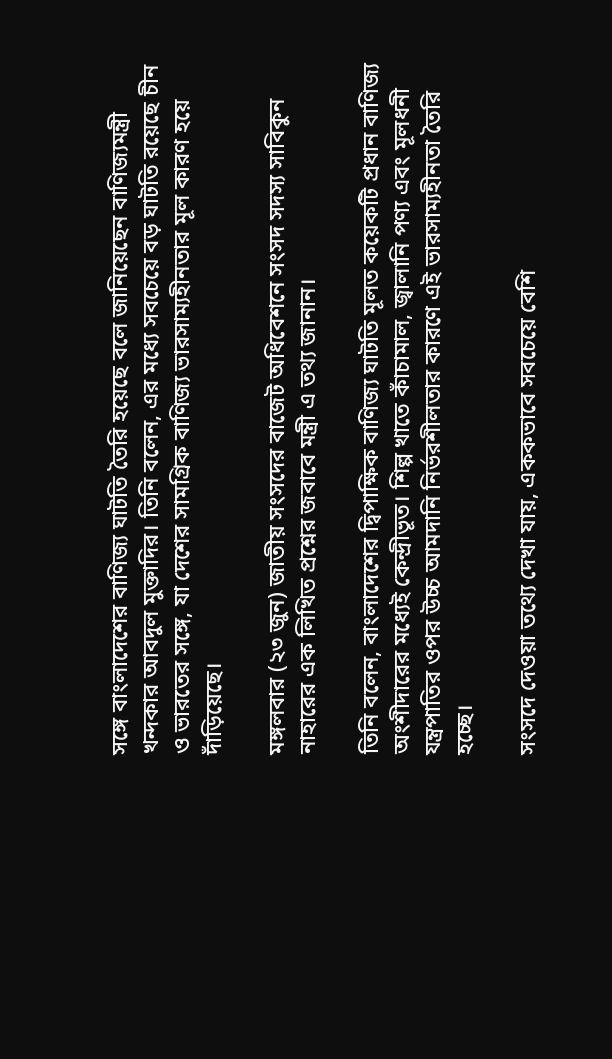সঙ্গে বাংলাদেশের বাণিজ্য ঘাটতি তৈরি হয়েছে বলে জানিয়েছেন বাণিজ্যমন্ত্রী খন্দকার আবদুল মুক্তাদির। তিনি বলেন, এর মধ্যে সবচেয়ে বড় ঘাটতি রয়েছে চীন ও ভারতের সঙ্গে, যা দেশের সামগ্রিক বাণিজ্য ভারসাম্যহীনতার মূল কারণ হয়ে দাঁড়িয়েছে।

মঙ্গলবার (২৩ জুন) জাতীয় সংসদের বাজেট অধিবেশনে সংসদ সদস্য সাবিকুন নাহারের এক লিখিত প্রশ্নের জবাবে মন্ত্রী এ তথ্য জানান।

তিনি বলেন, বাংলাদেশের দ্বিপাক্ষিক বাণিজ্য ঘাটতি মূলত কয়েকটি প্রধান বাণিজ্য অংশীদারের মধ্যেই কেন্দ্রীভূত। শিল্প খাতে কাঁচামাল, জ্বালানি পণ্য এবং মূলধনী যন্ত্রপাতির ওপর উচ্চ আমদানি নির্ভরশীলতার কারণে এই ভারসাম্যহীনতা তৈরি হচ্ছে।

সংসদে দেওয়া তথ্যে দেখা যায়, এককভাবে সবচেয়ে বেশি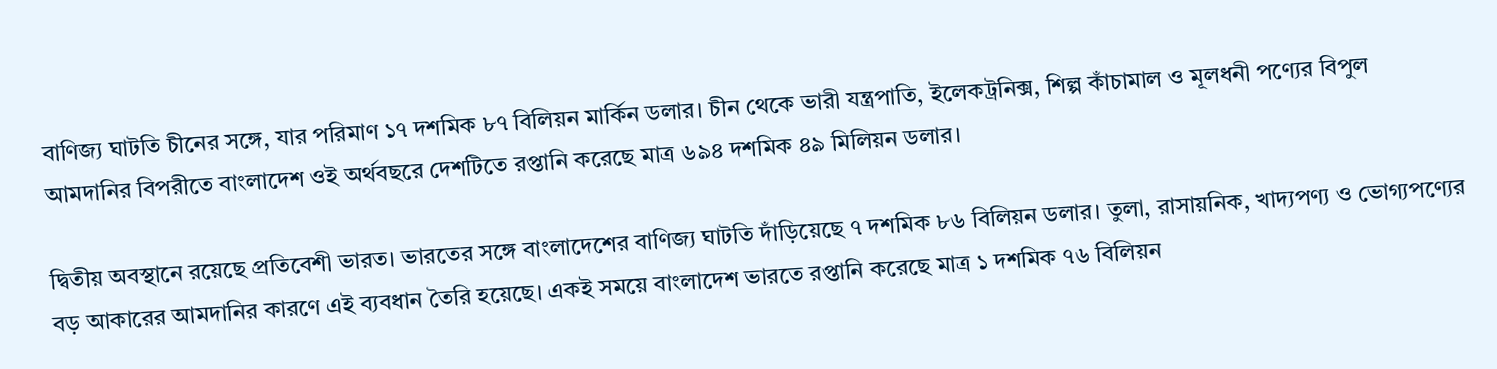বাণিজ্য ঘাটতি চীনের সঙ্গে, যার পরিমাণ ১৭ দশমিক ৮৭ বিলিয়ন মার্কিন ডলার। চীন থেকে ভারী যন্ত্রপাতি, ইলেকট্রনিক্স, শিল্প কাঁচামাল ও মূলধনী পণ্যের বিপুল আমদানির বিপরীতে বাংলাদেশ ওই অর্থবছরে দেশটিতে রপ্তানি করেছে মাত্র ৬৯৪ দশমিক ৪৯ মিলিয়ন ডলার।

দ্বিতীয় অবস্থানে রয়েছে প্রতিবেশী ভারত। ভারতের সঙ্গে বাংলাদেশের বাণিজ্য ঘাটতি দাঁড়িয়েছে ৭ দশমিক ৮৬ বিলিয়ন ডলার। তুলা, রাসায়নিক, খাদ্যপণ্য ও ভোগ্যপণ্যের বড় আকারের আমদানির কারণে এই ব্যবধান তৈরি হয়েছে। একই সময়ে বাংলাদেশ ভারতে রপ্তানি করেছে মাত্র ১ দশমিক ৭৬ বিলিয়ন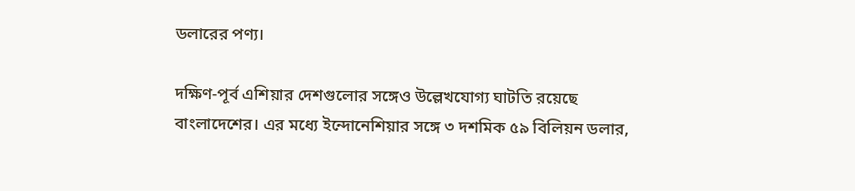ডলারের পণ্য।

দক্ষিণ-পূর্ব এশিয়ার দেশগুলোর সঙ্গেও উল্লেখযোগ্য ঘাটতি রয়েছে বাংলাদেশের। এর মধ্যে ইন্দোনেশিয়ার সঙ্গে ৩ দশমিক ৫৯ বিলিয়ন ডলার,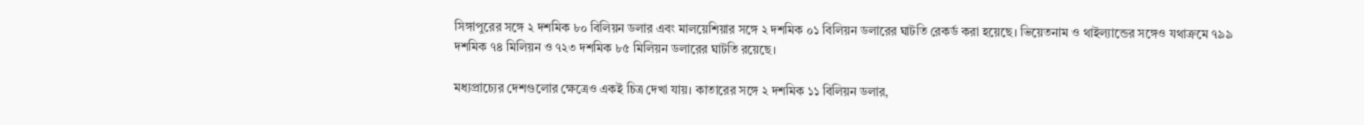সিঙ্গাপুরের সঙ্গে ২ দশমিক ৮০ বিলিয়ন ডলার এবং মালয়েশিয়ার সঙ্গে ২ দশমিক ০১ বিলিয়ন ডলারের ঘাটতি রেকর্ড করা হয়েছে। ভিয়েতনাম ও থাইল্যান্ডের সঙ্গেও যথাক্রমে ৭৯৯ দশমিক ৭৪ মিলিয়ন ও ৭২৩ দশমিক ৮৫ মিলিয়ন ডলারের ঘাটতি রয়েছে।

মধ্যপ্রাচ্যের দেশগুলোর ক্ষেত্রেও একই চিত্র দেখা যায়। কাতারের সঙ্গে ২ দশমিক ১১ বিলিয়ন ডলার,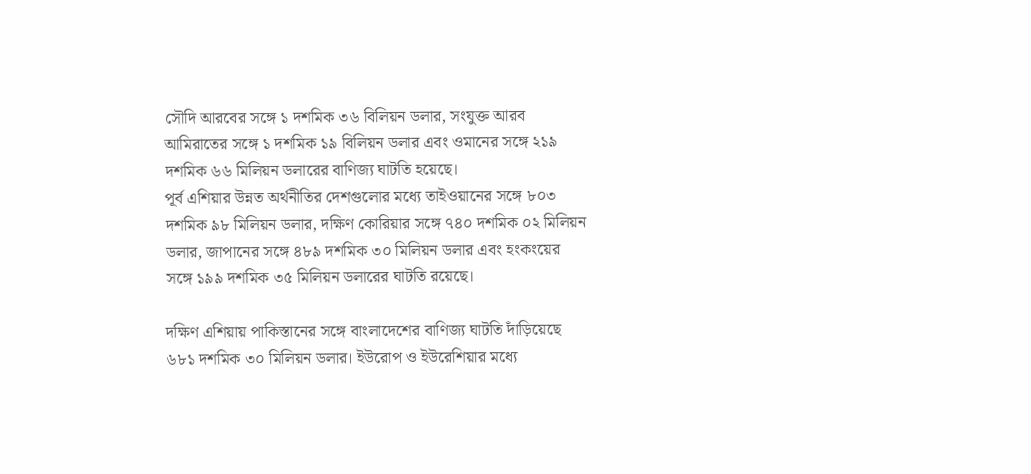সৌদি আরবের সঙ্গে ১ দশমিক ৩৬ বিলিয়ন ডলার, সংযুক্ত আরব আমিরাতের সঙ্গে ১ দশমিক ১৯ বিলিয়ন ডলার এবং ওমানের সঙ্গে ২১৯ দশমিক ৬৬ মিলিয়ন ডলারের বাণিজ্য ঘাটতি হয়েছে।
পূর্ব এশিয়ার উন্নত অর্থনীতির দেশগুলোর মধ্যে তাইওয়ানের সঙ্গে ৮০৩ দশমিক ৯৮ মিলিয়ন ডলার, দক্ষিণ কোরিয়ার সঙ্গে ৭৪০ দশমিক ০২ মিলিয়ন ডলার, জাপানের সঙ্গে ৪৮৯ দশমিক ৩০ মিলিয়ন ডলার এবং হংকংয়ের সঙ্গে ১৯৯ দশমিক ৩৫ মিলিয়ন ডলারের ঘাটতি রয়েছে।

দক্ষিণ এশিয়ায় পাকিস্তানের সঙ্গে বাংলাদেশের বাণিজ্য ঘাটতি দাঁড়িয়েছে ৬৮১ দশমিক ৩০ মিলিয়ন ডলার। ইউরোপ ও ইউরেশিয়ার মধ্যে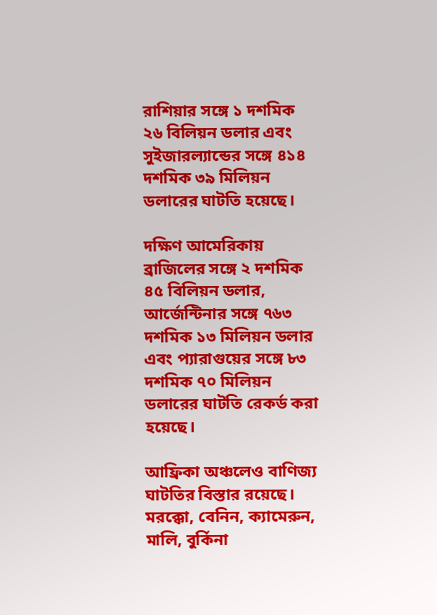রাশিয়ার সঙ্গে ১ দশমিক ২৬ বিলিয়ন ডলার এবং সুইজারল্যান্ডের সঙ্গে ৪১৪ দশমিক ৩৯ মিলিয়ন ডলারের ঘাটতি হয়েছে।

দক্ষিণ আমেরিকায় ব্রাজিলের সঙ্গে ২ দশমিক ৪৫ বিলিয়ন ডলার, আর্জেন্টিনার সঙ্গে ৭৬৩ দশমিক ১৩ মিলিয়ন ডলার এবং প্যারাগুয়ের সঙ্গে ৮৩ দশমিক ৭০ মিলিয়ন ডলারের ঘাটতি রেকর্ড করা হয়েছে।

আফ্রিকা অঞ্চলেও বাণিজ্য ঘাটতির বিস্তার রয়েছে। মরক্কো, বেনিন, ক্যামেরুন, মালি, বুর্কিনা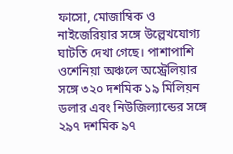ফাসো, মোজাম্বিক ও নাইজেরিয়ার সঙ্গে উল্লেখযোগ্য ঘাটতি দেখা গেছে। পাশাপাশি ওশেনিয়া অঞ্চলে অস্ট্রেলিয়ার সঙ্গে ৩২০ দশমিক ১৯ মিলিয়ন ডলার এবং নিউজিল্যান্ডের সঙ্গে ২৯৭ দশমিক ৯৭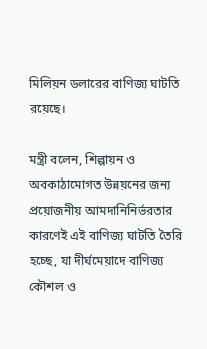মিলিয়ন ডলারের বাণিজ্য ঘাটতি রয়েছে।

মন্ত্রী বলেন, শিল্পায়ন ও অবকাঠামোগত উন্নয়নের জন্য প্রয়োজনীয় আমদানিনির্ভরতার কারণেই এই বাণিজ্য ঘাটতি তৈরি হচ্ছে, যা দীর্ঘমেয়াদে বাণিজ্য কৌশল ও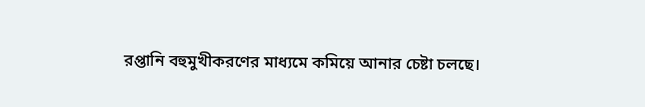রপ্তানি বহুমুখীকরণের মাধ্যমে কমিয়ে আনার চেষ্টা চলছে।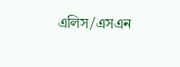এলিস/এসএন